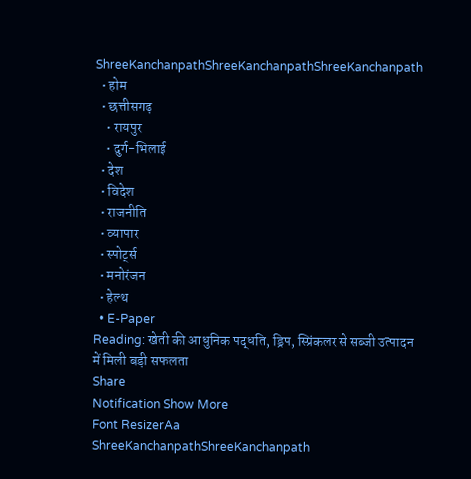ShreeKanchanpathShreeKanchanpathShreeKanchanpath
  • होम
  • छत्तीसगढ़
    • रायपुर
    • दुर्ग-भिलाई
  • देश
  • विदेश
  • राजनीति
  • व्यापार
  • स्पोर्ट्स
  • मनोरंजन
  • हेल्थ
  • E-Paper
Reading: खेती की आधुनिक पद्धति, ड्रिप, स्प्रिंकलर से सब्जी उत्पादन में मिली बड़ी सफलता
Share
Notification Show More
Font ResizerAa
ShreeKanchanpathShreeKanchanpath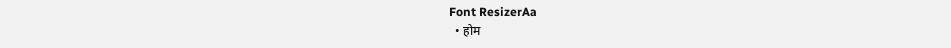Font ResizerAa
  • होम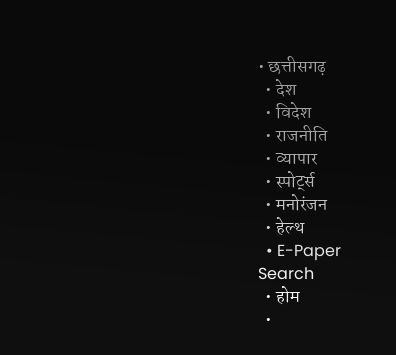• छत्तीसगढ़
  • देश
  • विदेश
  • राजनीति
  • व्यापार
  • स्पोर्ट्स
  • मनोरंजन
  • हेल्थ
  • E-Paper
Search
  • होम
  •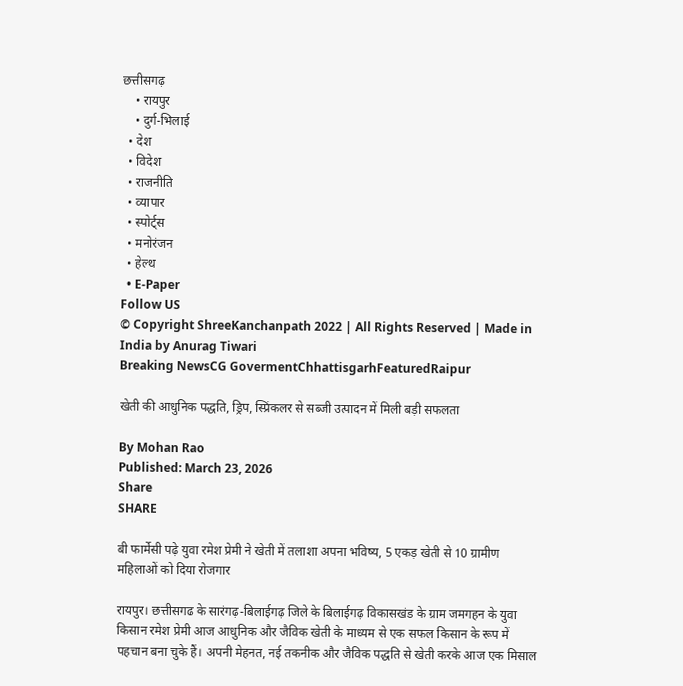छत्तीसगढ़
    • रायपुर
    • दुर्ग-भिलाई
  • देश
  • विदेश
  • राजनीति
  • व्यापार
  • स्पोर्ट्स
  • मनोरंजन
  • हेल्थ
  • E-Paper
Follow US
© Copyright ShreeKanchanpath 2022 | All Rights Reserved | Made in India by Anurag Tiwari
Breaking NewsCG GovermentChhattisgarhFeaturedRaipur

खेती की आधुनिक पद्धति, ड्रिप, स्प्रिंकलर से सब्जी उत्पादन में मिली बड़ी सफलता

By Mohan Rao
Published: March 23, 2026
Share
SHARE

बी फार्मेसी पढ़े युवा रमेश प्रेमी ने खेती में तलाशा अपना भविष्य, 5 एकड़ खेती से 10 ग्रामीण महिलाओं को दिया रोजगार

रायपुर। छत्तीसगढ के सारंगढ़-बिलाईगढ़ जिले के बिलाईगढ़ विकासखंड के ग्राम जमगहन के युवा किसान रमेश प्रेमी आज आधुनिक और जैविक खेती के माध्यम से एक सफल किसान के रूप में पहचान बना चुके हैं। अपनी मेहनत, नई तकनीक और जैविक पद्धति से खेती करके आज एक मिसाल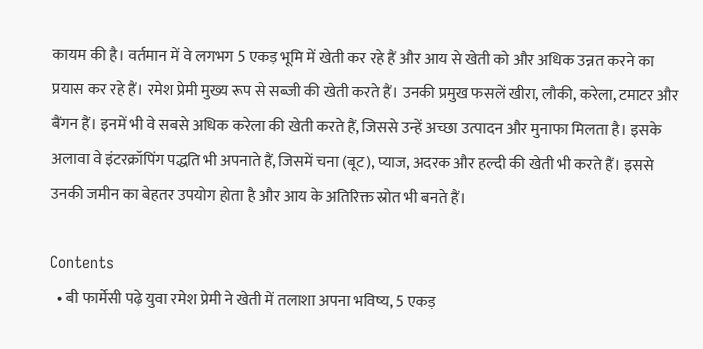कायम की है। वर्तमान में वे लगभग 5 एकड़ भूमि में खेती कर रहे हैं और आय से खेती को और अधिक उन्नत करने का प्रयास कर रहे हैं। रमेश प्रेमी मुख्य रूप से सब्जी की खेती करते हैं। उनकी प्रमुख फसलें खीरा, लौकी, करेला, टमाटर और बैंगन हैं। इनमें भी वे सबसे अधिक करेला की खेती करते हैं, जिससे उन्हें अच्छा उत्पादन और मुनाफा मिलता है। इसके अलावा वे इंटरक्रॉपिंग पद्धति भी अपनाते हैं, जिसमें चना (बूट), प्याज, अदरक और हल्दी की खेती भी करते हैं। इससे उनकी जमीन का बेहतर उपयोग होता है और आय के अतिरिक्त स्रोत भी बनते हैं।

Contents
  • बी फार्मेसी पढ़े युवा रमेश प्रेमी ने खेती में तलाशा अपना भविष्य, 5 एकड़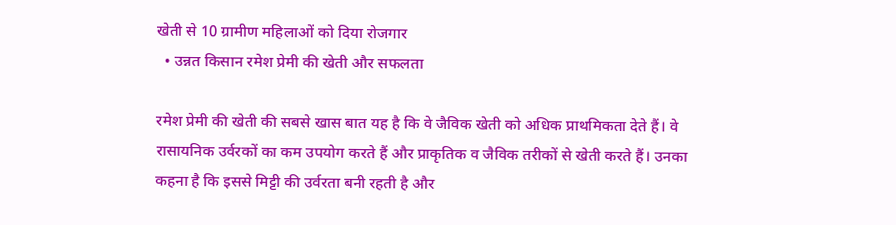खेती से 10 ग्रामीण महिलाओं को दिया रोजगार
  • उन्नत किसान रमेश प्रेमी की खेती और सफलता

रमेश प्रेमी की खेती की सबसे खास बात यह है कि वे जैविक खेती को अधिक प्राथमिकता देते हैं। वे रासायनिक उर्वरकों का कम उपयोग करते हैं और प्राकृतिक व जैविक तरीकों से खेती करते हैं। उनका कहना है कि इससे मिट्टी की उर्वरता बनी रहती है और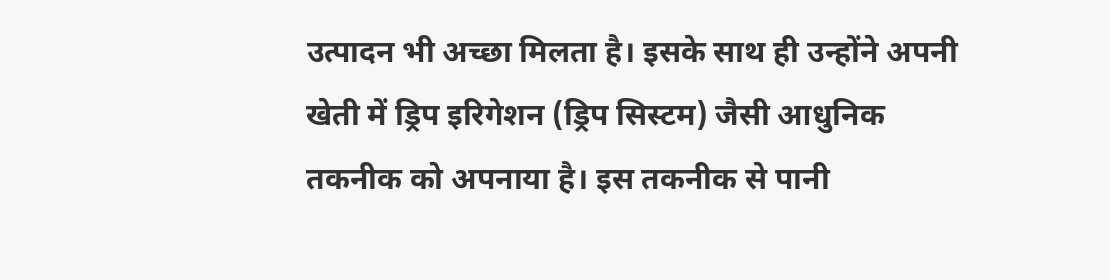उत्पादन भी अच्छा मिलता है। इसके साथ ही उन्होंने अपनी खेती में ड्रिप इरिगेशन (ड्रिप सिस्टम) जैसी आधुनिक तकनीक को अपनाया है। इस तकनीक से पानी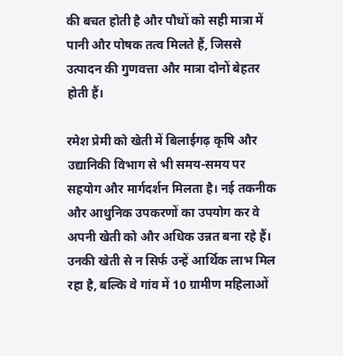की बचत होती है और पौधों को सही मात्रा में पानी और पोषक तत्व मिलते हैं, जिससे उत्पादन की गुणवत्ता और मात्रा दोनों बेहतर होती हैं।

रमेश प्रेमी को खेती में बिलाईगढ़ कृषि और उद्यानिकी विभाग से भी समय-समय पर सहयोग और मार्गदर्शन मिलता है। नई तकनीक और आधुनिक उपकरणों का उपयोग कर वे अपनी खेती को और अधिक उन्नत बना रहे हैं। उनकी खेती से न सिर्फ उन्हें आर्थिक लाभ मिल रहा है, बल्कि वे गांव में 10 ग्रामीण महिलाओं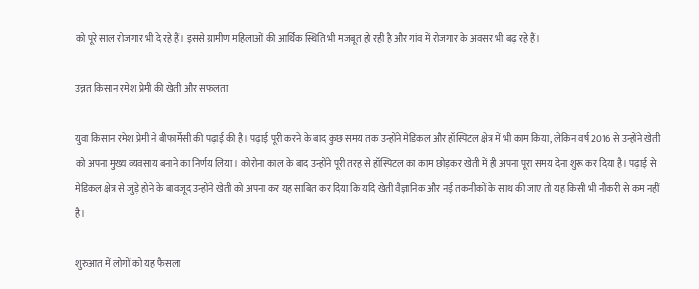को पूरे साल रोजगार भी दे रहे हैं। इससे ग्रामीण महिलाओं की आर्थिक स्थिति भी मजबूत हो रही है और गांव में रोजगार के अवसर भी बढ़ रहे हैं।

उन्नत किसान रमेश प्रेमी की खेती और सफलता

युवा किसान रमेश प्रेमी ने बीफार्मेसी की पढ़ाई की है। पढ़ाई पूरी करने के बाद कुछ समय तक उन्होंने मेडिकल और हॉस्पिटल क्षेत्र में भी काम किया, लेकिन वर्ष 2016 से उन्होंने खेती को अपना मुख्य व्यवसाय बनाने का निर्णय लिया। कोरोना काल के बाद उन्होंने पूरी तरह से हॉस्पिटल का काम छोड़कर खेती में ही अपना पूरा समय देना शुरू कर दिया है। पढ़ाई से मेडिकल क्षेत्र से जुड़े होने के बावजूद उन्होंने खेती को अपना कर यह साबित कर दिया कि यदि खेती वैज्ञानिक और नई तकनीकों के साथ की जाए तो यह किसी भी नौकरी से कम नहीं है।

शुरुआत में लोगों को यह फैसला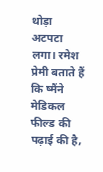थोड़ा अटपटा लगा। रमेश प्रेमी बताते हैं कि ष्मैंने मेडिकल फील्ड की पढ़ाई की है,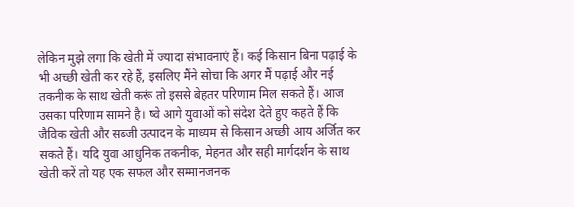लेकिन मुझे लगा कि खेती में ज्यादा संभावनाएं हैं। कई किसान बिना पढ़ाई के भी अच्छी खेती कर रहे हैं, इसलिए मैंने सोचा कि अगर मैं पढ़ाई और नई तकनीक के साथ खेती करूं तो इससे बेहतर परिणाम मिल सकते हैं। आज उसका परिणाम सामने है। ष्वे आगे युवाओं को संदेश देते हुए कहते हैं कि जैविक खेती और सब्जी उत्पादन के माध्यम से किसान अच्छी आय अर्जित कर सकते हैं। यदि युवा आधुनिक तकनीक, मेहनत और सही मार्गदर्शन के साथ खेती करें तो यह एक सफल और सम्मानजनक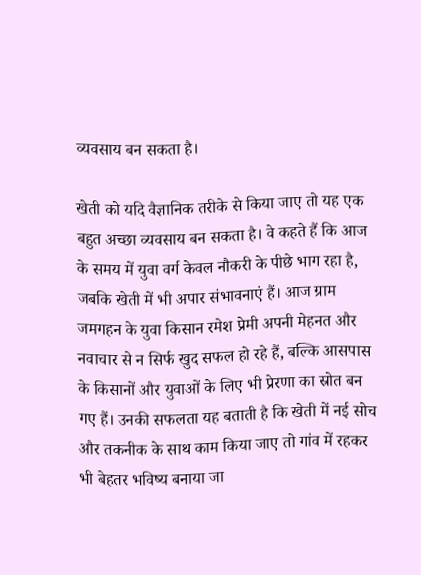व्यवसाय बन सकता है।

खेती को यदि वैज्ञानिक तरीके से किया जाए तो यह एक बहुत अच्छा व्यवसाय बन सकता है। वे कहते हैं कि आज के समय में युवा वर्ग केवल नौकरी के पीछे भाग रहा है, जबकि खेती में भी अपार संभावनाएं हैं। आज ग्राम जमगहन के युवा किसान रमेश प्रेमी अपनी मेहनत और नवाचार से न सिर्फ खुद सफल हो रहे हैं, बल्कि आसपास के किसानों और युवाओं के लिए भी प्रेरणा का स्रोत बन गए हैं। उनकी सफलता यह बताती है कि खेती में नई सोच और तकनीक के साथ काम किया जाए तो गांव में रहकर भी बेहतर भविष्य बनाया जा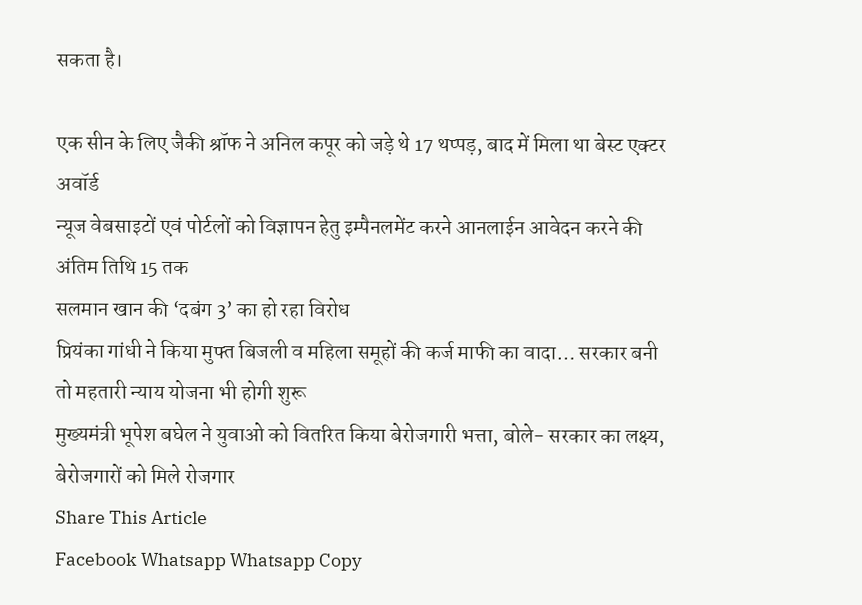सकता है।

एक सीन के लिए जैकी श्रॉफ ने अनिल कपूर को जड़े थे 17 थप्पड़, बाद में मिला था बेस्ट एक्टर अवॉर्ड
न्यूज वेबसाइटों एवं पोर्टलों को विज्ञापन हेतु इम्पैनलमेंट करने आनलाईन आवेदन करने की अंतिम तिथि 15 तक
सलमान खान की ‘दबंग 3’ का हो रहा विरोध
प्रियंका गांधी ने किया मुफ्त बिजली व महिला समूहों की कर्ज माफी का वादा… सरकार बनी तो महतारी न्याय योजना भी होगी शुरू
मुख्यमंत्री भूपेश बघेल ने युवाओ को वितरित किया बेरोजगारी भत्ता, बोले- सरकार का लक्ष्य,  बेरोजगारों को मिले रोजगार
Share This Article
Facebook Whatsapp Whatsapp Copy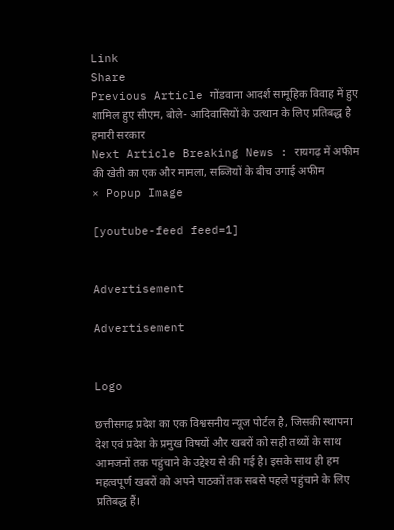Link
Share
Previous Article गोंडवाना आदर्श सामूहिक विवाह में हुए शामिल हुए सीएम, बोले- आदिवासियों के उत्थान के लिए प्रतिबद्ध है हमारी सरकार
Next Article Breaking News : रायगढ़ में अफीम की खेती का एक और मामला, सब्जियों के बीच उगाई अफीम
× Popup Image

[youtube-feed feed=1]


Advertisement

Advertisement


Logo

छत्तीसगढ़ प्रदेश का एक विश्वसनीय न्यूज पोर्टल है, जिसकी स्थापना देश एवं प्रदेश के प्रमुख विषयों और खबरों को सही तथ्यों के साथ आमजनों तक पहुंचाने के उद्देश्य से की गई है। इसके साथ ही हम महत्वपूर्ण खबरों को अपने पाठकों तक सबसे पहले पहुंचाने के लिए प्रतिबद्ध हैं।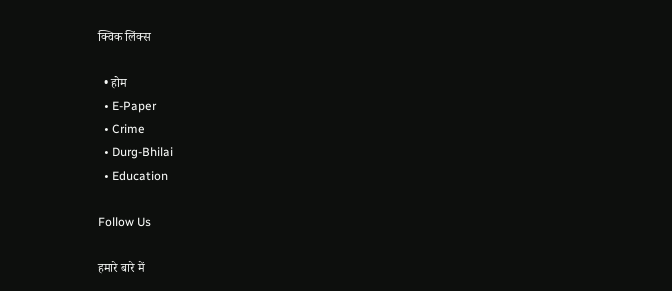क्विक लिंक्स

  • होम
  • E-Paper
  • Crime
  • Durg-Bhilai
  • Education

Follow Us

हमारे बारे में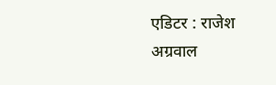एडिटर : राजेश अग्रवाल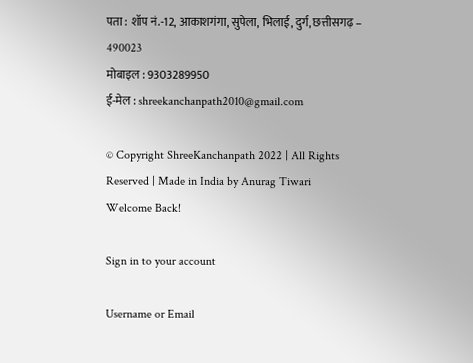पता : शॉप नं.-12, आकाशगंगा, सुपेला, भिलाई, दुर्ग, छत्तीसगढ़ – 490023
मोबाइल : 9303289950
ई-मेल : shreekanchanpath2010@gmail.com

© Copyright ShreeKanchanpath 2022 | All Rights Reserved | Made in India by Anurag Tiwari
Welcome Back!

Sign in to your account

Username or Email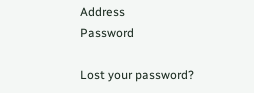Address
Password

Lost your password?